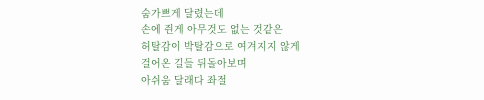숨가쁘게 달렸는데
손에 쥔게 아무것도 없는 것같은
허탈감이 박탈감으로 여겨지지 않게
걸어온 길들 뒤돌아보며
아쉬움 달래다 좌절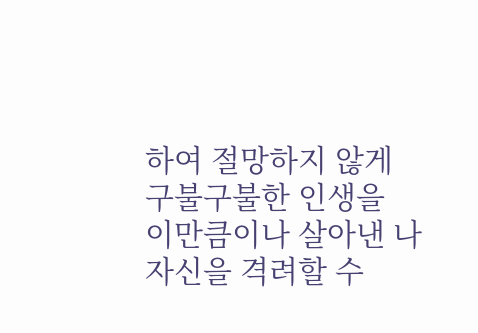하여 절망하지 않게
구불구불한 인생을
이만큼이나 살아낸 나 자신을 격려할 수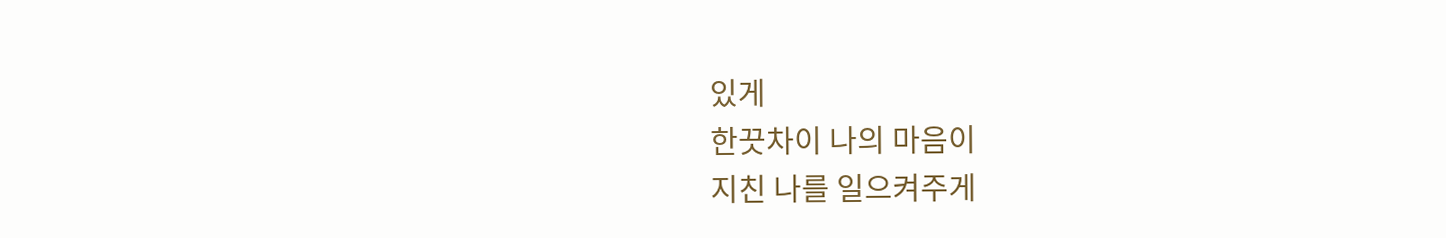있게
한끗차이 나의 마음이
지친 나를 일으켜주게